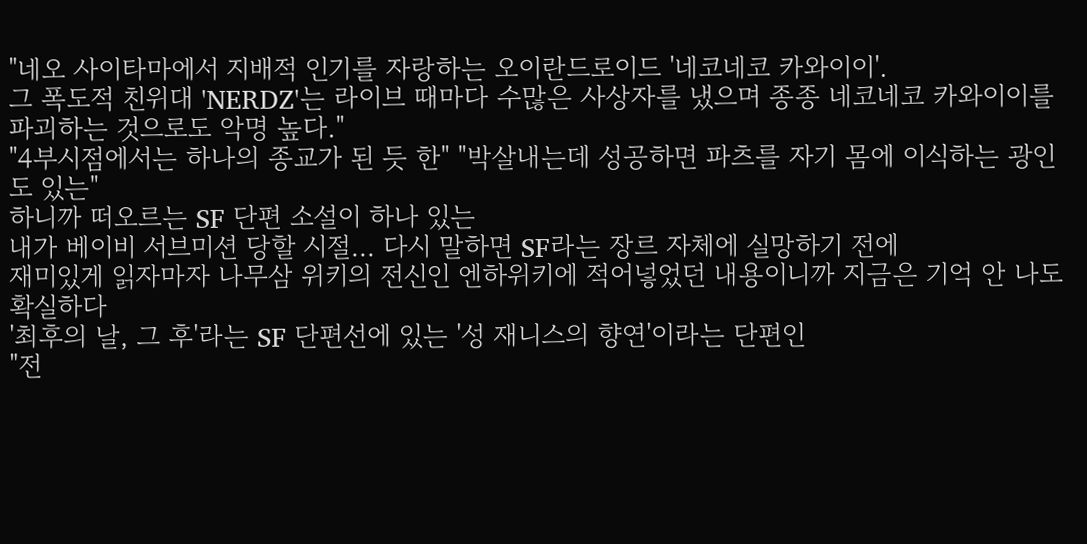"네오 사이타마에서 지배적 인기를 자랑하는 오이란드로이드 '네코네코 카와이이'.
그 폭도적 친위대 'NERDZ'는 라이브 때마다 수많은 사상자를 냈으며 종종 네코네코 카와이이를 파괴하는 것으로도 악명 높다."
"4부시점에서는 하나의 종교가 된 듯 한" "박살내는데 성공하면 파츠를 자기 몸에 이식하는 광인도 있는"
하니까 떠오르는 SF 단편 소설이 하나 있는
내가 베이비 서브미션 당할 시절... 다시 말하면 SF라는 장르 자체에 실망하기 전에
재미있게 읽자마자 나무삼 위키의 전신인 엔하위키에 적어넣었던 내용이니까 지금은 기억 안 나도 확실하다
'최후의 날, 그 후'라는 SF 단편선에 있는 '성 재니스의 향연'이라는 단편인
"전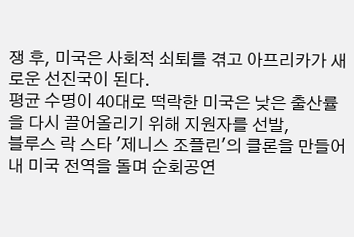쟁 후, 미국은 사회적 쇠퇴를 겪고 아프리카가 새로운 선진국이 된다.
평균 수명이 40대로 떡락한 미국은 낮은 출산률을 다시 끌어올리기 위해 지원자를 선발,
블루스 락 스타 '제니스 조플린'의 클론을 만들어내 미국 전역을 돌며 순회공연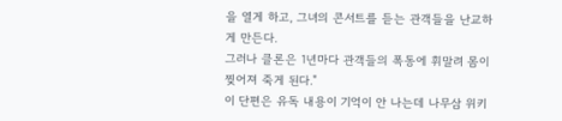을 열게 하고, 그녀의 콘서트를 듣는 관객들을 난교하게 만든다.
그러나 클론은 1년마다 관객들의 폭동에 휘말려 몸이 찢어져 죽게 된다."
이 단편은 유독 내용이 기억이 안 나는데 나무삼 위키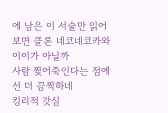에 남은 이 서술만 읽어보면 클론 네코네코카와이이가 아닐까
사람 찢어죽인다는 점에선 더 끔찍하네
킹리적 갓심